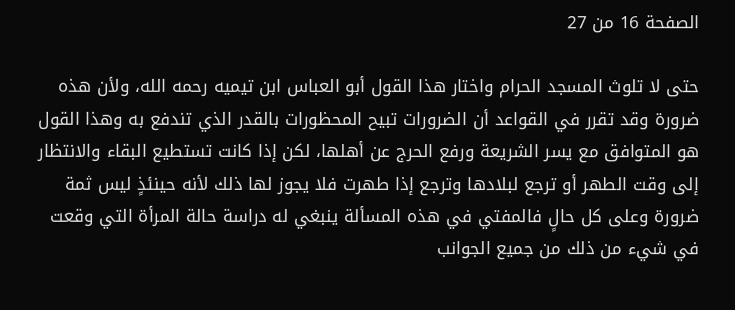الصفحة 16 من 27

حتى لا تلوث المسجد الحرام واختار هذا القول أبو العباس ابن تيميه رحمه الله، ولأن هذه ضرورة وقد تقرر في القواعد أن الضرورات تبيح المحظورات بالقدر الذي تندفع به وهذا القول هو المتوافق مع يسر الشريعة ورفع الحرج عن أهلها، لكن إذا كانت تستطيع البقاء والانتظار إلى وقت الطهر أو ترجع لبلادها وترجع إذا طهرت فلا يجوز لها ذلك لأنه حينئذٍ ليس ثمة ضرورة وعلى كل حالٍ فالمفتي في هذه المسألة ينبغي له دراسة حالة المرأة التي وقعت في شيء من ذلك من جميع الجوانب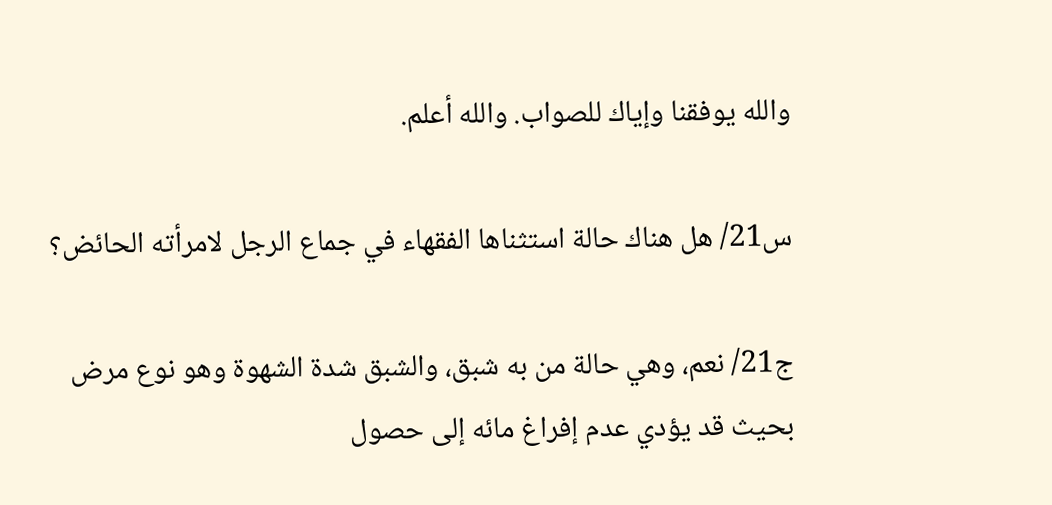والله يوفقنا وإياك للصواب. والله أعلم.

س21/ هل هناك حالة استثناها الفقهاء في جماع الرجل لامرأته الحائض؟

ج21/ نعم، وهي حالة من به شبق، والشبق شدة الشهوة وهو نوع مرض بحيث قد يؤدي عدم إفراغ مائه إلى حصول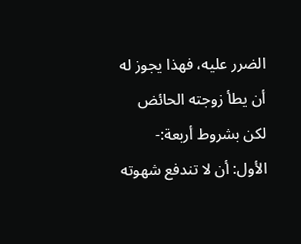الضرر عليه، فهذا يجوز له أن يطأ زوجته الحائض لكن بشروط أربعة:- الأول: أن لا تندفع شهوته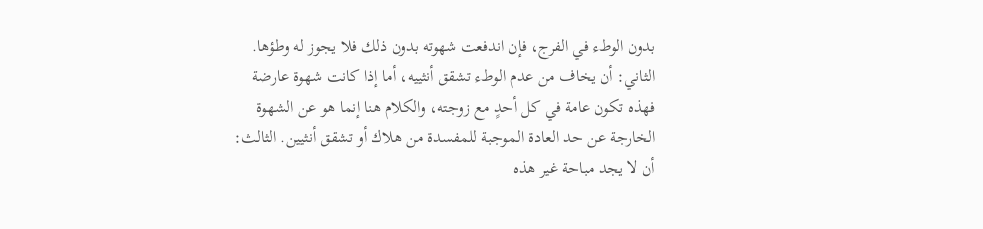بدون الوطء في الفرج، فإن اندفعت شهوته بدون ذلك فلا يجوز له وطؤها. الثاني: أن يخاف من عدم الوطء تشقق أنثييه، أما إذا كانت شهوة عارضة فهذه تكون عامة في كل أحدٍ مع زوجته، والكلام هنا إنما هو عن الشهوة الخارجة عن حد العادة الموجبة للمفسدة من هلاك أو تشقق أنثيين. الثالث: أن لا يجد مباحة غير هذه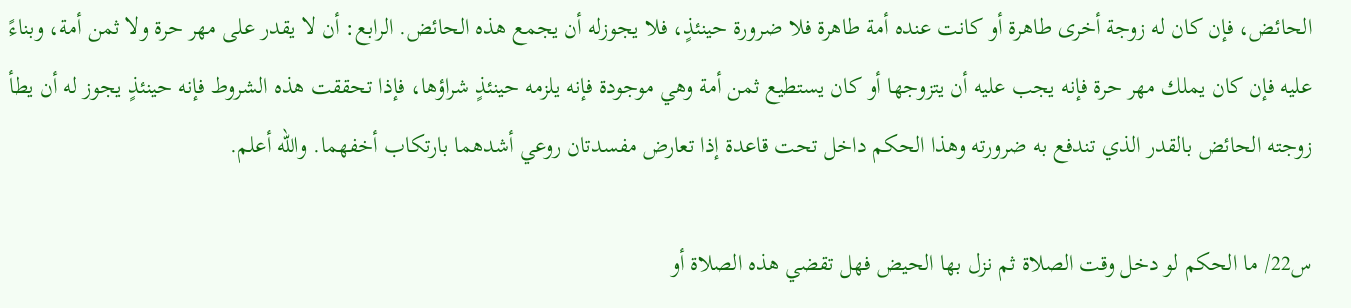الحائض، فإن كان له زوجة أخرى طاهرة أو كانت عنده أمة طاهرة فلا ضرورة حينئذٍ، فلا يجوزله أن يجمع هذه الحائض. الرابع: أن لا يقدر على مهر حرة ولا ثمن أمة، وبناءً عليه فإن كان يملك مهر حرة فإنه يجب عليه أن يتزوجها أو كان يستطيع ثمن أمة وهي موجودة فإنه يلزمه حينئذٍ شراؤها، فإذا تحققت هذه الشروط فإنه حينئذٍ يجوز له أن يطأ زوجته الحائض بالقدر الذي تندفع به ضرورته وهذا الحكم داخل تحت قاعدة إذا تعارض مفسدتان روعي أشدهما بارتكاب أخفهما. والله أعلم.

س22/ ما الحكم لو دخل وقت الصلاة ثم نزل بها الحيض فهل تقضي هذه الصلاة أو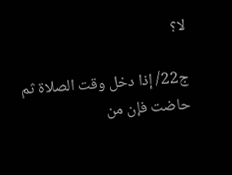لا؟

ج22/ إذا دخل وقت الصلاة ثم حاضت فإن من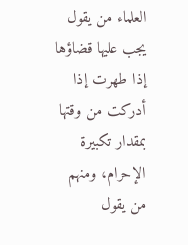العلماء من يقول يجب عليها قضاؤها إذا طهرت إذا أدركت من وقتها بمقدار تكبيرة الإحرام، ومنهم من يقول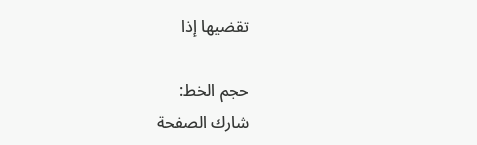تقضيها إذا

حجم الخط:
شارك الصفحة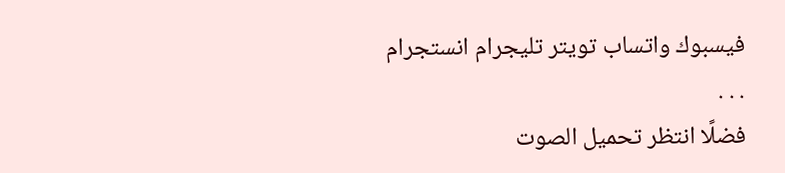فيسبوك واتساب تويتر تليجرام انستجرام
. . .
فضلًا انتظر تحميل الصوت